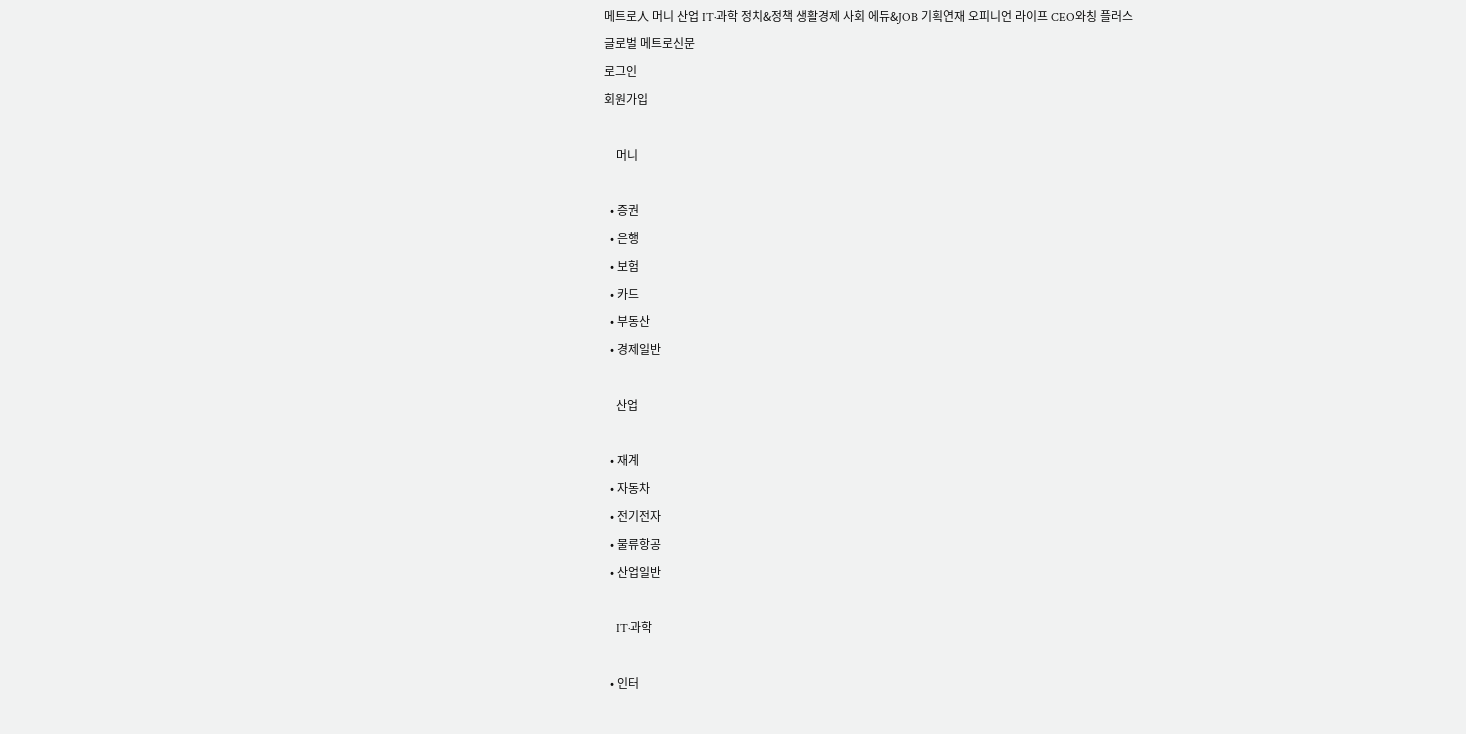메트로人 머니 산업 IT·과학 정치&정책 생활경제 사회 에듀&JOB 기획연재 오피니언 라이프 CEO와칭 플러스
글로벌 메트로신문
로그인
회원가입

    머니

  • 증권
  • 은행
  • 보험
  • 카드
  • 부동산
  • 경제일반

    산업

  • 재계
  • 자동차
  • 전기전자
  • 물류항공
  • 산업일반

    IT·과학

  • 인터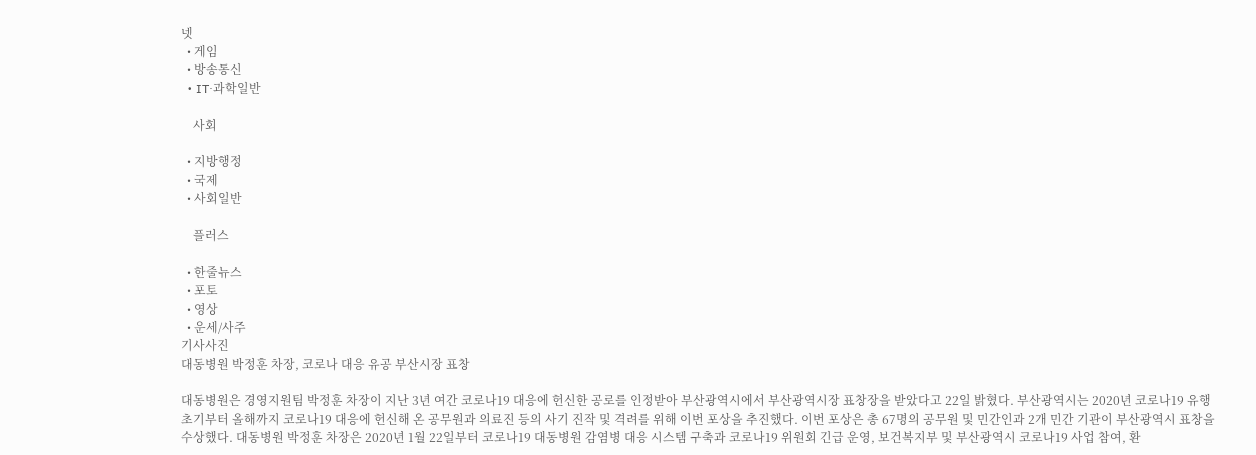넷
  • 게임
  • 방송통신
  • IT·과학일반

    사회

  • 지방행정
  • 국제
  • 사회일반

    플러스

  • 한줄뉴스
  • 포토
  • 영상
  • 운세/사주
기사사진
대동병원 박정훈 차장, 코로나 대응 유공 부산시장 표창

대동병원은 경영지원팀 박정훈 차장이 지난 3년 여간 코로나19 대응에 헌신한 공로를 인정받아 부산광역시에서 부산광역시장 표창장을 받았다고 22일 밝혔다. 부산광역시는 2020년 코로나19 유행 초기부터 올해까지 코로나19 대응에 헌신해 온 공무원과 의료진 등의 사기 진작 및 격려를 위해 이번 포상을 추진했다. 이번 포상은 총 67명의 공무원 및 민간인과 2개 민간 기관이 부산광역시 표창을 수상했다. 대동병원 박정훈 차장은 2020년 1월 22일부터 코로나19 대동병원 감염병 대응 시스템 구축과 코로나19 위원회 긴급 운영, 보건복지부 및 부산광역시 코로나19 사업 참여, 환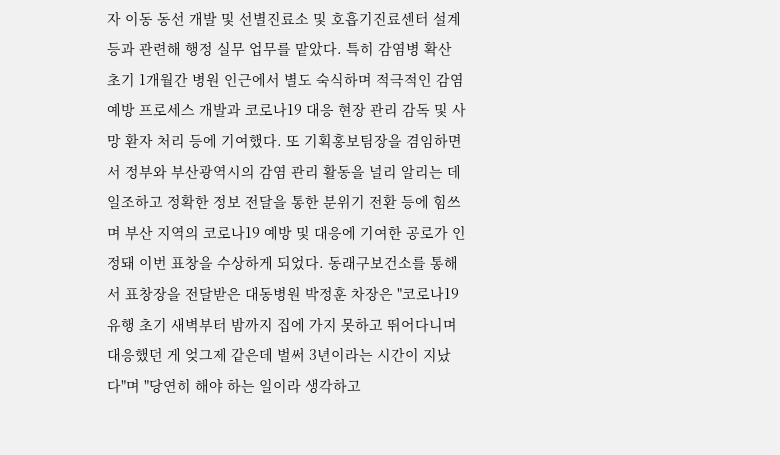자 이동 동선 개발 및 선별진료소 및 호흡기진료센터 설계 등과 관련해 행정 실무 업무를 맡았다. 특히 감염병 확산 초기 1개월간 병원 인근에서 별도 숙식하며 적극적인 감염 예방 프로세스 개발과 코로나19 대응 현장 관리 감독 및 사망 환자 처리 등에 기여했다. 또 기획홍보팀장을 겸임하면서 정부와 부산광역시의 감염 관리 활동을 널리 알리는 데 일조하고 정확한 정보 전달을 통한 분위기 전환 등에 힘쓰며 부산 지역의 코로나19 예방 및 대응에 기여한 공로가 인정돼 이번 표창을 수상하게 되었다. 동래구보건소를 통해서 표창장을 전달받은 대동병원 박정훈 차장은 "코로나19 유행 초기 새벽부터 밤까지 집에 가지 못하고 뛰어다니며 대응했던 게 엊그제 같은데 벌써 3년이라는 시간이 지났다"며 "당연히 해야 하는 일이라 생각하고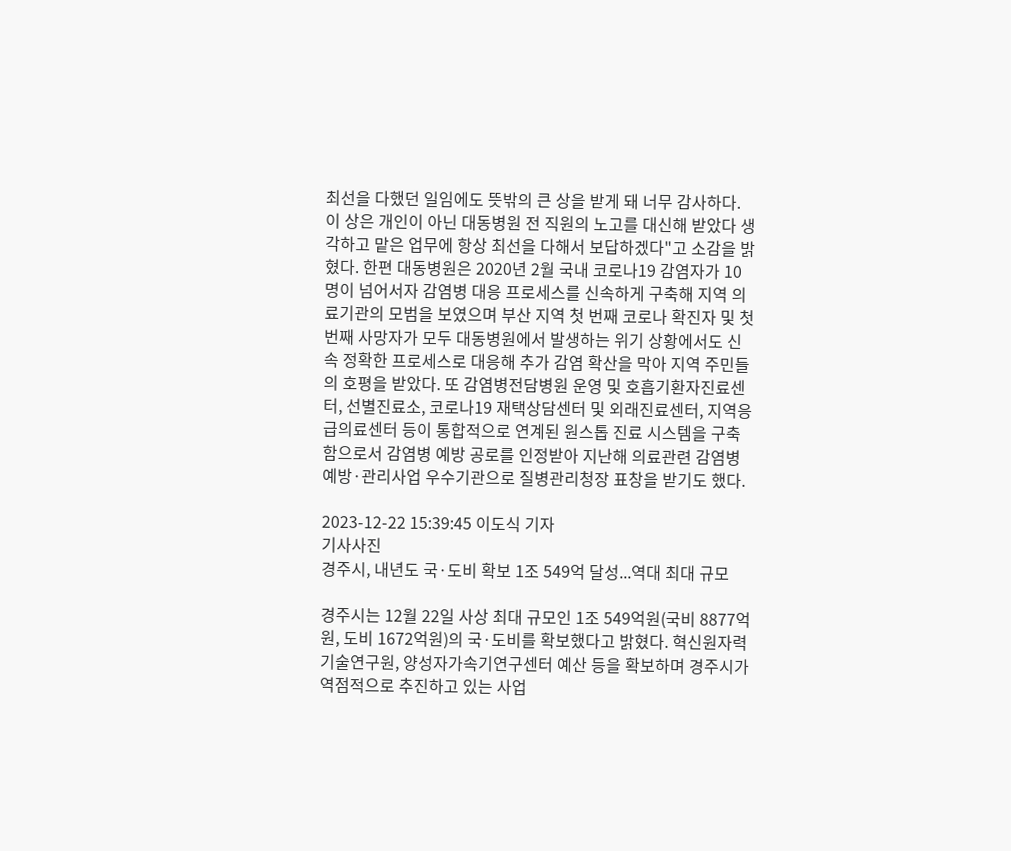최선을 다했던 일임에도 뜻밖의 큰 상을 받게 돼 너무 감사하다. 이 상은 개인이 아닌 대동병원 전 직원의 노고를 대신해 받았다 생각하고 맡은 업무에 항상 최선을 다해서 보답하겠다"고 소감을 밝혔다. 한편 대동병원은 2020년 2월 국내 코로나19 감염자가 10명이 넘어서자 감염병 대응 프로세스를 신속하게 구축해 지역 의료기관의 모범을 보였으며 부산 지역 첫 번째 코로나 확진자 및 첫 번째 사망자가 모두 대동병원에서 발생하는 위기 상황에서도 신속 정확한 프로세스로 대응해 추가 감염 확산을 막아 지역 주민들의 호평을 받았다. 또 감염병전담병원 운영 및 호흡기환자진료센터, 선별진료소, 코로나19 재택상담센터 및 외래진료센터, 지역응급의료센터 등이 통합적으로 연계된 원스톱 진료 시스템을 구축함으로서 감염병 예방 공로를 인정받아 지난해 의료관련 감염병 예방·관리사업 우수기관으로 질병관리청장 표창을 받기도 했다.

2023-12-22 15:39:45 이도식 기자
기사사진
경주시, 내년도 국·도비 확보 1조 549억 달성...역대 최대 규모

경주시는 12월 22일 사상 최대 규모인 1조 549억원(국비 8877억원, 도비 1672억원)의 국·도비를 확보했다고 밝혔다. 혁신원자력 기술연구원, 양성자가속기연구센터 예산 등을 확보하며 경주시가 역점적으로 추진하고 있는 사업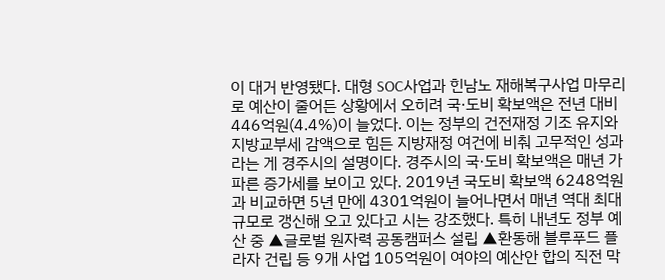이 대거 반영됐다. 대형 SOC사업과 힌남노 재해복구사업 마무리로 예산이 줄어든 상황에서 오히려 국·도비 확보액은 전년 대비 446억원(4.4%)이 늘었다. 이는 정부의 건전재정 기조 유지와 지방교부세 감액으로 힘든 지방재정 여건에 비춰 고무적인 성과라는 게 경주시의 설명이다. 경주시의 국·도비 확보액은 매년 가파른 증가세를 보이고 있다. 2019년 국도비 확보액 6248억원과 비교하면 5년 만에 4301억원이 늘어나면서 매년 역대 최대 규모로 갱신해 오고 있다고 시는 강조했다. 특히 내년도 정부 예산 중 ▲글로벌 원자력 공동캠퍼스 설립 ▲환동해 블루푸드 플라자 건립 등 9개 사업 105억원이 여야의 예산안 합의 직전 막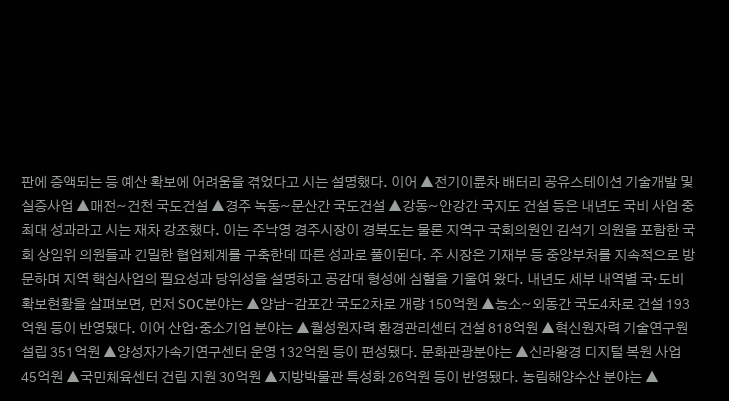판에 증액되는 등 예산 확보에 어려움을 겪었다고 시는 설명했다. 이어 ▲전기이륜차 배터리 공유스테이션 기술개발 및 실증사업 ▲매전~건천 국도건설 ▲경주 녹동~문산간 국도건설 ▲강동~안강간 국지도 건설 등은 내년도 국비 사업 중 최대 성과라고 시는 재차 강조했다. 이는 주낙영 경주시장이 경북도는 물론 지역구 국회의원인 김석기 의원을 포함한 국회 상임위 의원들과 긴밀한 협업체계를 구축한데 따른 성과로 풀이된다. 주 시장은 기재부 등 중앙부처를 지속적으로 방문하며 지역 핵심사업의 필요성과 당위성을 설명하고 공감대 형성에 심혈을 기울여 왔다. 내년도 세부 내역별 국·도비 확보현황을 살펴보면, 먼저 SOC분야는 ▲양남-감포간 국도2차로 개량 150억원 ▲농소~외동간 국도4차로 건설 193억원 등이 반영됐다. 이어 산업·중소기업 분야는 ▲월성원자력 환경관리센터 건설 818억원 ▲혁신원자력 기술연구원 설립 351억원 ▲양성자가속기연구센터 운영 132억원 등이 편성됐다. 문화관광분야는 ▲신라왕경 디지털 복원 사업 45억원 ▲국민체육센터 건립 지원 30억원 ▲지방박물관 특성화 26억원 등이 반영됐다. 농림해양수산 분야는 ▲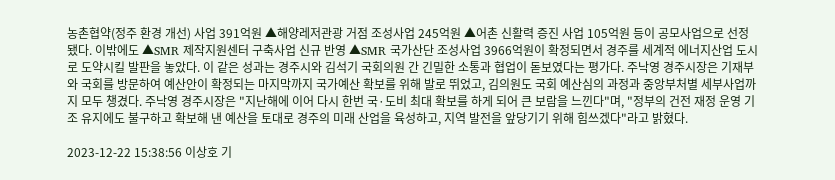농촌협약(정주 환경 개선) 사업 391억원 ▲해양레저관광 거점 조성사업 245억원 ▲어촌 신활력 증진 사업 105억원 등이 공모사업으로 선정됐다. 이밖에도 ▲SMR 제작지원센터 구축사업 신규 반영 ▲SMR 국가산단 조성사업 3966억원이 확정되면서 경주를 세계적 에너지산업 도시로 도약시킬 발판을 놓았다. 이 같은 성과는 경주시와 김석기 국회의원 간 긴밀한 소통과 협업이 돋보였다는 평가다. 주낙영 경주시장은 기재부와 국회를 방문하여 예산안이 확정되는 마지막까지 국가예산 확보를 위해 발로 뛰었고, 김의원도 국회 예산심의 과정과 중앙부처별 세부사업까지 모두 챙겼다. 주낙영 경주시장은 "지난해에 이어 다시 한번 국·도비 최대 확보를 하게 되어 큰 보람을 느낀다"며, "정부의 건전 재정 운영 기조 유지에도 불구하고 확보해 낸 예산을 토대로 경주의 미래 산업을 육성하고, 지역 발전을 앞당기기 위해 힘쓰겠다"라고 밝혔다.

2023-12-22 15:38:56 이상호 기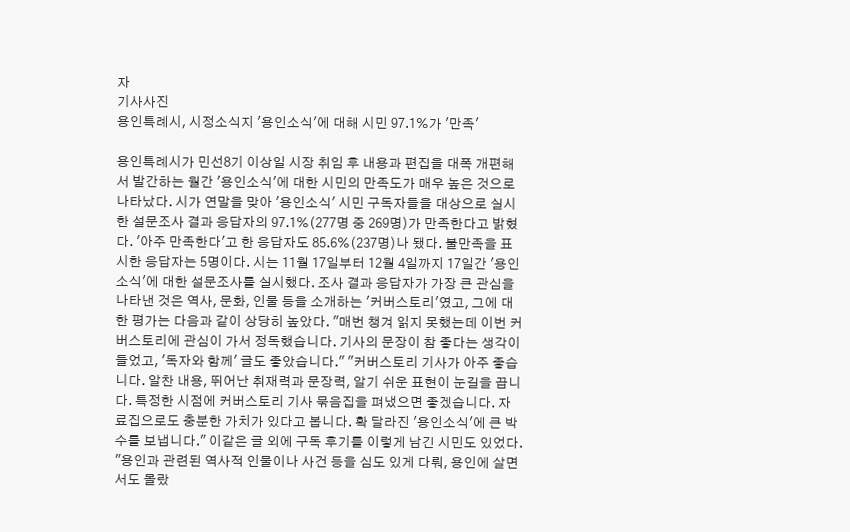자
기사사진
용인특례시, 시정소식지 '용인소식'에 대해 시민 97.1%가 '만족'

용인특례시가 민선8기 이상일 시장 취임 후 내용과 편집을 대폭 개편해서 발간하는 월간 '용인소식'에 대한 시민의 만족도가 매우 높은 것으로 나타났다. 시가 연말을 맞아 '용인소식' 시민 구독자들을 대상으로 실시한 설문조사 결과 응답자의 97.1%(277명 중 269명)가 만족한다고 밝혔다. '아주 만족한다'고 한 응답자도 85.6%(237명)나 됐다. 불만족을 표시한 응답자는 5명이다. 시는 11월 17일부터 12월 4일까지 17일간 '용인소식'에 대한 설문조사를 실시했다. 조사 결과 응답자가 가장 큰 관심을 나타낸 것은 역사, 문화, 인물 등을 소개하는 '커버스토리'였고, 그에 대한 평가는 다음과 같이 상당히 높았다. "매번 챙겨 읽지 못했는데 이번 커버스토리에 관심이 가서 정독했습니다. 기사의 문장이 참 좋다는 생각이 들었고, '독자와 함께' 글도 좋았습니다." "커버스토리 기사가 아주 좋습니다. 알찬 내용, 뛰어난 취재력과 문장력, 알기 쉬운 표현이 눈길을 끕니다. 특정한 시점에 커버스토리 기사 묶음집을 펴냈으면 좋겠습니다. 자료집으로도 충분한 가치가 있다고 봅니다. 확 달라진 '용인소식'에 큰 박수를 보냅니다." 이같은 글 외에 구독 후기를 이렇게 남긴 시민도 있었다. "용인과 관련된 역사적 인물이나 사건 등을 심도 있게 다뤄, 용인에 살면서도 몰랐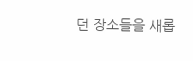던 장소들을 새롭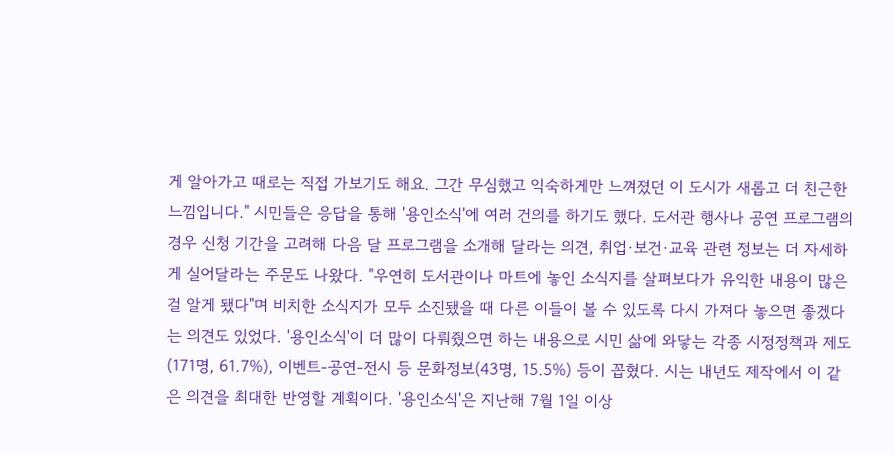게 알아가고 때로는 직접 가보기도 해요. 그간 무심했고 익숙하게만 느껴졌던 이 도시가 새롭고 더 친근한 느낌입니다." 시민들은 응답을 통해 '용인소식'에 여러 건의를 하기도 했다. 도서관 행사나 공연 프로그램의 경우 신청 기간을 고려해 다음 달 프로그램을 소개해 달라는 의견, 취업·보건·교육 관련 정보는 더 자세하게 실어달라는 주문도 나왔다. "우연히 도서관이나 마트에 놓인 소식지를 살펴보다가 유익한 내용이 많은 걸 알게 됐다"며 비치한 소식지가 모두 소진됐을 때 다른 이들이 볼 수 있도록 다시 가져다 놓으면 좋겠다는 의견도 있었다. '용인소식'이 더 많이 다뤄줬으면 하는 내용으로 시민 삶에 와닿는 각종 시정정책과 제도(171명, 61.7%), 이벤트-공연-전시 등 문화정보(43명, 15.5%) 등이 꼽혔다. 시는 내년도 제작에서 이 같은 의견을 최대한 반영할 계획이다. '용인소식'은 지난해 7월 1일 이상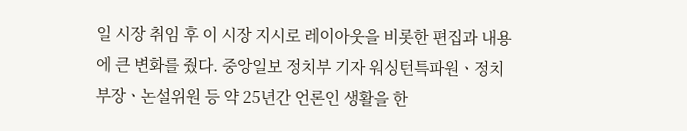일 시장 취임 후 이 시장 지시로 레이아웃을 비롯한 편집과 내용에 큰 변화를 줬다. 중앙일보 정치부 기자 워싱턴특파원ㆍ정치부장ㆍ논설위원 등 약 25년간 언론인 생활을 한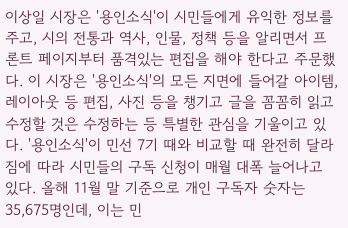이상일 시장은 '용인소식'이 시민들에게 유익한 정보를 주고, 시의 전통과 역사, 인물, 정책 등을 알리면서 프론트 페이지부터 품격있는 편집을 해야 한다고 주문했다. 이 시장은 '용인소식'의 모든 지면에 들어갈 아이템, 레이아웃 등 편집, 사진 등을 챙기고 글을 꼼꼼히 읽고 수정할 것은 수정하는 등 특별한 관심을 기울이고 있다. '용인소식'이 민선 7기 때와 비교할 때 완전히 달라짐에 따라 시민들의 구독 신청이 매월 대폭 늘어나고 있다. 올해 11월 말 기준으로 개인 구독자 숫자는 35,675명인데, 이는 민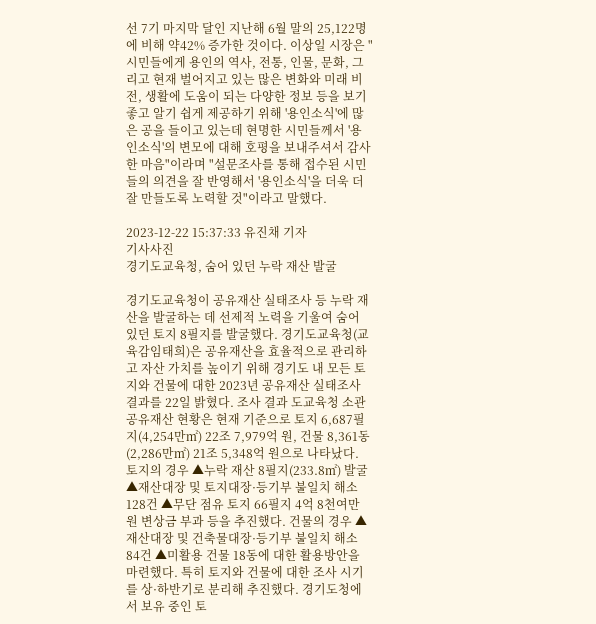선 7기 마지막 달인 지난해 6월 말의 25,122명에 비해 약42% 증가한 것이다. 이상일 시장은 "시민들에게 용인의 역사, 전통, 인물, 문화, 그리고 현재 벌어지고 있는 많은 변화와 미래 비전, 생활에 도움이 되는 다양한 정보 등을 보기좋고 알기 쉽게 제공하기 위해 '용인소식'에 많은 공을 들이고 있는데 현명한 시민들께서 '용인소식'의 변모에 대해 호평을 보내주셔서 감사한 마음"이라며 "설문조사를 통해 접수된 시민들의 의견을 잘 반영해서 '용인소식'을 더욱 더 잘 만들도록 노력할 것"이라고 말했다.

2023-12-22 15:37:33 유진채 기자
기사사진
경기도교육청, 숨어 있던 누락 재산 발굴

경기도교육청이 공유재산 실태조사 등 누락 재산을 발굴하는 데 선제적 노력을 기울여 숨어 있던 토지 8필지를 발굴했다. 경기도교육청(교육감임태희)은 공유재산을 효율적으로 관리하고 자산 가치를 높이기 위해 경기도 내 모든 토지와 건물에 대한 2023년 공유재산 실태조사 결과를 22일 밝혔다. 조사 결과 도교육청 소관 공유재산 현황은 현재 기준으로 토지 6,687필지(4,254만㎡) 22조 7,979억 원, 건물 8,361동(2,286만㎡) 21조 5,348억 원으로 나타났다. 토지의 경우 ▲누락 재산 8필지(233.8㎡) 발굴 ▲재산대장 및 토지대장·등기부 불일치 해소 128건 ▲무단 점유 토지 66필지 4억 8천여만 원 변상금 부과 등을 추진했다. 건물의 경우 ▲재산대장 및 건축물대장·등기부 불일치 해소 84건 ▲미활용 건물 18동에 대한 활용방안을 마련했다. 특히 토지와 건물에 대한 조사 시기를 상·하반기로 분리해 추진했다. 경기도청에서 보유 중인 토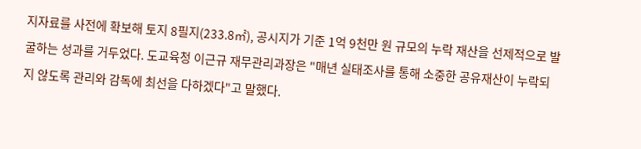지자료를 사전에 확보해 토지 8필지(233.8㎡), 공시지가 기준 1억 9천만 원 규모의 누락 재산을 선제적으로 발굴하는 성과를 거두었다. 도교육청 이근규 재무관리과장은 "매년 실태조사를 통해 소중한 공유재산이 누락되지 않도록 관리와 감독에 최선을 다하겠다"고 말했다.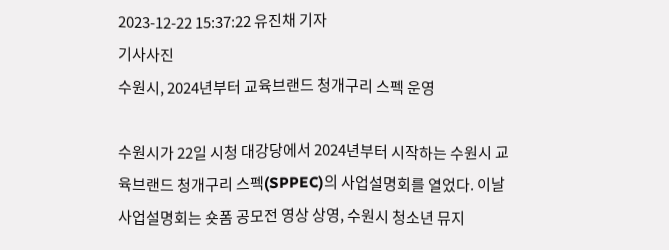2023-12-22 15:37:22 유진채 기자
기사사진
수원시, 2024년부터 교육브랜드 청개구리 스펙 운영

수원시가 22일 시청 대강당에서 2024년부터 시작하는 수원시 교육브랜드 청개구리 스펙(SPPEC)의 사업설명회를 열었다. 이날 사업설명회는 숏폼 공모전 영상 상영, 수원시 청소년 뮤지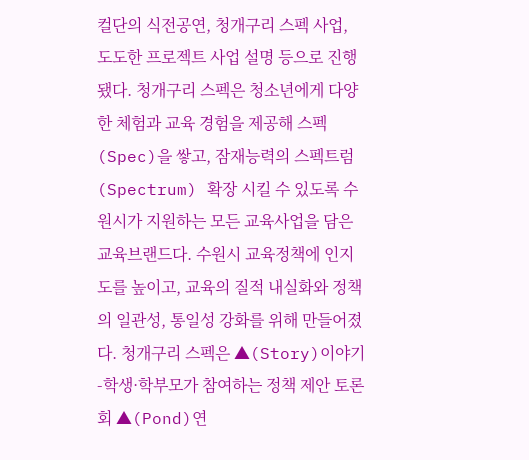컬단의 식전공연, 청개구리 스펙 사업, 도도한 프로젝트 사업 설명 등으로 진행됐다. 청개구리 스펙은 청소년에게 다양한 체험과 교육 경험을 제공해 스펙(Spec)을 쌓고, 잠재능력의 스펙트럼(Spectrum) 확장 시킬 수 있도록 수원시가 지원하는 모든 교육사업을 담은 교육브랜드다. 수원시 교육정책에 인지도를 높이고, 교육의 질적 내실화와 정책의 일관성, 통일성 강화를 위해 만들어졌다. 청개구리 스펙은 ▲(Story)이야기-학생·학부모가 참여하는 정책 제안 토론회 ▲(Pond)연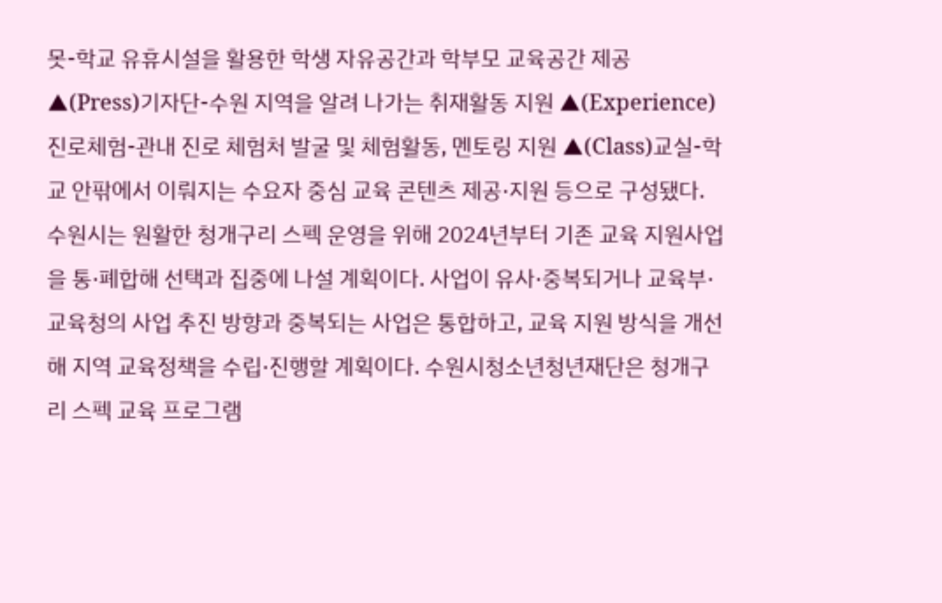못-학교 유휴시설을 활용한 학생 자유공간과 학부모 교육공간 제공 ▲(Press)기자단-수원 지역을 알려 나가는 취재활동 지원 ▲(Experience)진로체험-관내 진로 체험처 발굴 및 체험활동, 멘토링 지원 ▲(Class)교실-학교 안팎에서 이뤄지는 수요자 중심 교육 콘텐츠 제공·지원 등으로 구성됐다. 수원시는 원활한 청개구리 스펙 운영을 위해 2024년부터 기존 교육 지원사업을 통·폐합해 선택과 집중에 나설 계획이다. 사업이 유사·중복되거나 교육부·교육청의 사업 추진 방향과 중복되는 사업은 통합하고, 교육 지원 방식을 개선해 지역 교육정책을 수립·진행할 계획이다. 수원시청소년청년재단은 청개구리 스펙 교육 프로그램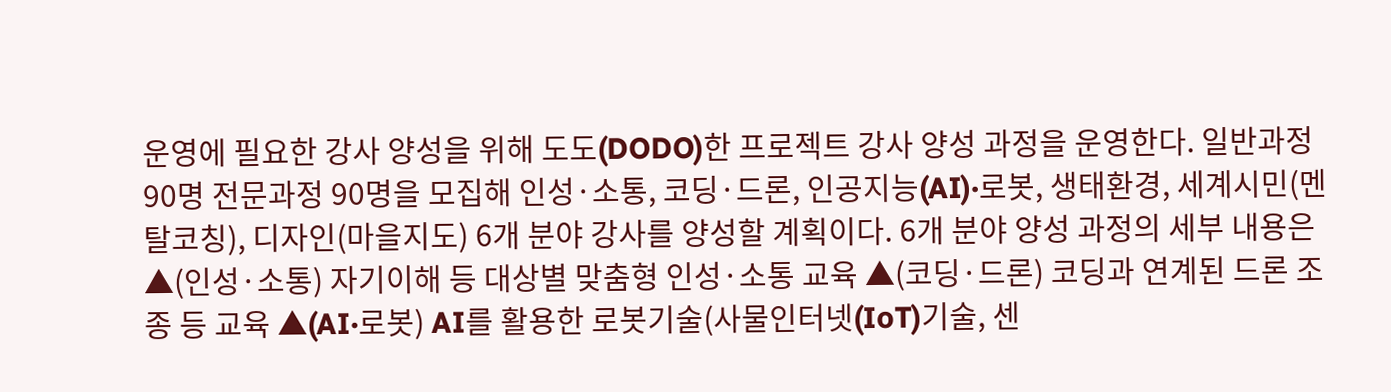운영에 필요한 강사 양성을 위해 도도(DODO)한 프로젝트 강사 양성 과정을 운영한다. 일반과정 90명 전문과정 90명을 모집해 인성·소통, 코딩·드론, 인공지능(AI)·로봇, 생태환경, 세계시민(멘탈코칭), 디자인(마을지도) 6개 분야 강사를 양성할 계획이다. 6개 분야 양성 과정의 세부 내용은 ▲(인성·소통) 자기이해 등 대상별 맞춤형 인성·소통 교육 ▲(코딩·드론) 코딩과 연계된 드론 조종 등 교육 ▲(AI·로봇) AI를 활용한 로봇기술(사물인터넷(IoT)기술, 센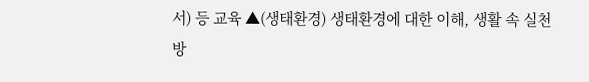서) 등 교육 ▲(생태환경) 생태환경에 대한 이해, 생활 속 실천 방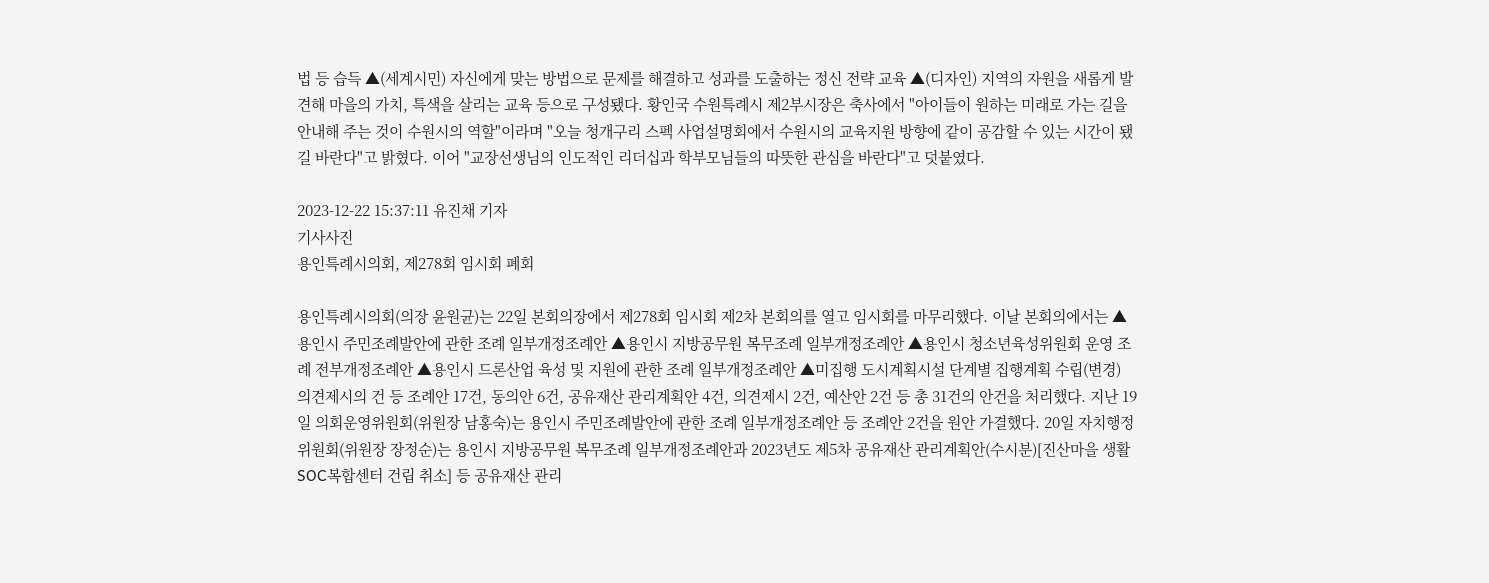법 등 습득 ▲(세계시민) 자신에게 맞는 방법으로 문제를 해결하고 성과를 도출하는 정신 전략 교육 ▲(디자인) 지역의 자원을 새롭게 발견해 마을의 가치, 특색을 살리는 교육 등으로 구성됐다. 황인국 수원특례시 제2부시장은 축사에서 "아이들이 원하는 미래로 가는 길을 안내해 주는 것이 수원시의 역할"이라며 "오늘 청개구리 스펙 사업설명회에서 수원시의 교육지원 방향에 같이 공감할 수 있는 시간이 됐길 바란다"고 밝혔다. 이어 "교장선생님의 인도적인 리더십과 학부모님들의 따뜻한 관심을 바란다"고 덧붙였다.

2023-12-22 15:37:11 유진채 기자
기사사진
용인특례시의회, 제278회 임시회 폐회

용인특례시의회(의장 윤원균)는 22일 본회의장에서 제278회 임시회 제2차 본회의를 열고 임시회를 마무리했다. 이날 본회의에서는 ▲용인시 주민조례발안에 관한 조례 일부개정조례안 ▲용인시 지방공무원 복무조례 일부개정조례안 ▲용인시 청소년육성위원회 운영 조례 전부개정조례안 ▲용인시 드론산업 육성 및 지원에 관한 조례 일부개정조례안 ▲미집행 도시계획시설 단계별 집행계획 수립(변경) 의견제시의 건 등 조례안 17건, 동의안 6건, 공유재산 관리계획안 4건, 의견제시 2건, 예산안 2건 등 총 31건의 안건을 처리했다. 지난 19일 의회운영위원회(위원장 남홍숙)는 용인시 주민조례발안에 관한 조례 일부개정조례안 등 조례안 2건을 원안 가결했다. 20일 자치행정위원회(위원장 장정순)는 용인시 지방공무원 복무조례 일부개정조례안과 2023년도 제5차 공유재산 관리계획안(수시분)[진산마을 생활SOC복합센터 건립 취소] 등 공유재산 관리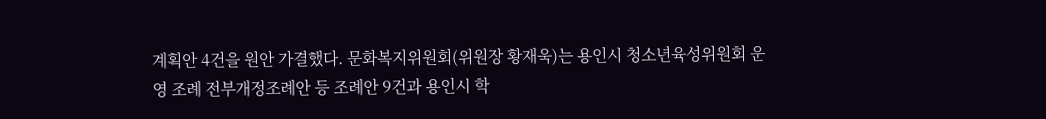계획안 4건을 원안 가결했다. 문화복지위원회(위원장 황재욱)는 용인시 청소년육성위원회 운영 조례 전부개정조례안 등 조례안 9건과 용인시 학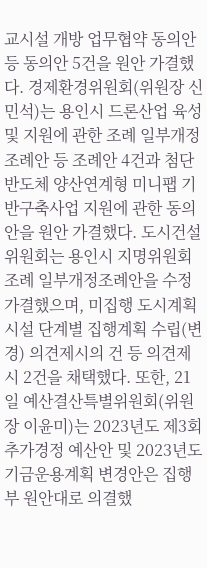교시설 개방 업무협약 동의안 등 동의안 5건을 원안 가결했다. 경제환경위원회(위원장 신민석)는 용인시 드론산업 육성 및 지원에 관한 조례 일부개정조례안 등 조례안 4건과 첨단반도체 양산연계형 미니팹 기반구축사업 지원에 관한 동의안을 원안 가결했다. 도시건설위원회는 용인시 지명위원회 조례 일부개정조례안을 수정 가결했으며, 미집행 도시계획시설 단계별 집행계획 수립(변경) 의견제시의 건 등 의견제시 2건을 채택했다. 또한, 21일 예산결산특별위원회(위원장 이윤미)는 2023년도 제3회 추가경정 예산안 및 2023년도 기금운용계획 변경안은 집행부 원안대로 의결했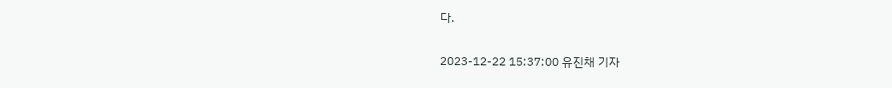다.

2023-12-22 15:37:00 유진채 기자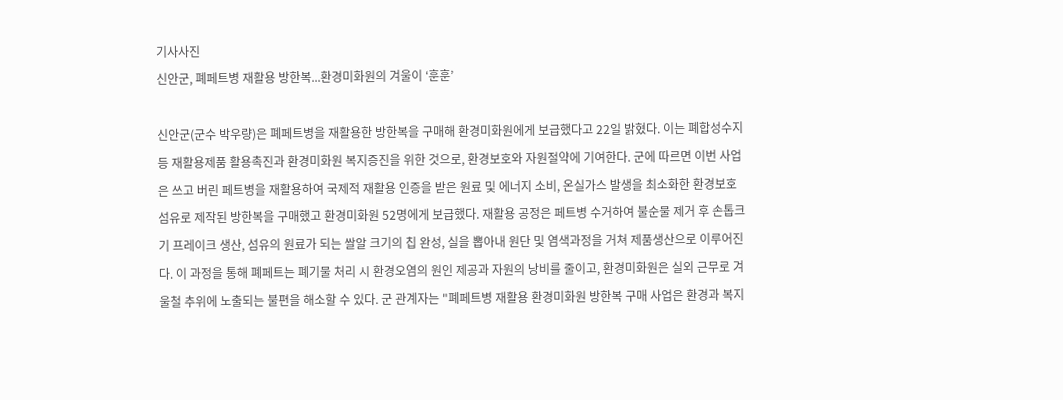기사사진
신안군, 폐페트병 재활용 방한복...환경미화원의 겨울이 ‘훈훈’

신안군(군수 박우량)은 폐페트병을 재활용한 방한복을 구매해 환경미화원에게 보급했다고 22일 밝혔다. 이는 폐합성수지 등 재활용제품 활용촉진과 환경미화원 복지증진을 위한 것으로, 환경보호와 자원절약에 기여한다. 군에 따르면 이번 사업은 쓰고 버린 페트병을 재활용하여 국제적 재활용 인증을 받은 원료 및 에너지 소비, 온실가스 발생을 최소화한 환경보호 섬유로 제작된 방한복을 구매했고 환경미화원 52명에게 보급했다. 재활용 공정은 페트병 수거하여 불순물 제거 후 손톱크기 프레이크 생산, 섬유의 원료가 되는 쌀알 크기의 칩 완성, 실을 뽑아내 원단 및 염색과정을 거쳐 제품생산으로 이루어진다. 이 과정을 통해 폐페트는 폐기물 처리 시 환경오염의 원인 제공과 자원의 낭비를 줄이고, 환경미화원은 실외 근무로 겨울철 추위에 노출되는 불편을 해소할 수 있다. 군 관계자는 "폐페트병 재활용 환경미화원 방한복 구매 사업은 환경과 복지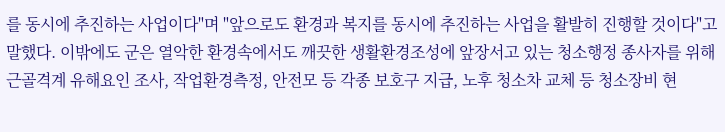를 동시에 추진하는 사업이다"며 "앞으로도 환경과 복지를 동시에 추진하는 사업을 활발히 진행할 것이다"고 말했다. 이밖에도 군은 열악한 환경속에서도 깨끗한 생활환경조성에 앞장서고 있는 청소행정 종사자를 위해 근골격계 유해요인 조사, 작업환경측정, 안전모 등 각종 보호구 지급, 노후 청소차 교체 등 청소장비 현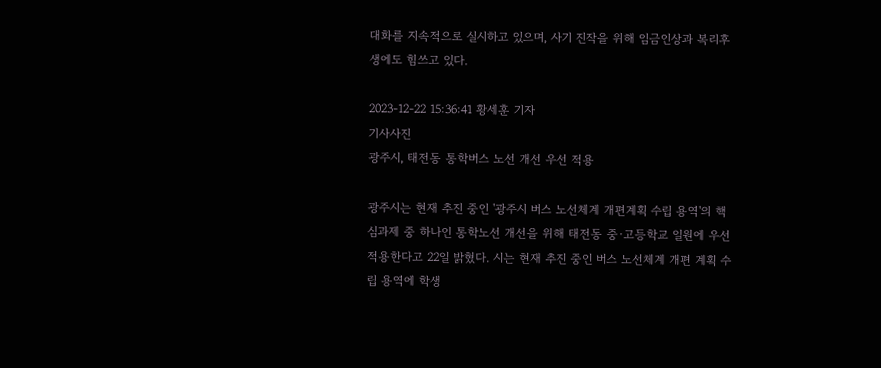대화를 지속적으로 실시하고 있으며, 사기 진작을 위해 임금인상과 복리후생에도 힘쓰고 있다.

2023-12-22 15:36:41 황세훈 기자
기사사진
광주시, 태전동 통학버스 노선 개선 우선 적용

광주시는 현재 추진 중인 '광주시 버스 노선체계 개편계획 수립 용역'의 핵심과제 중 하나인 통학노선 개선을 위해 태전동 중·고등학교 일원에 우선 적용한다고 22일 밝혔다. 시는 현재 추진 중인 버스 노선체계 개편 계획 수립 용역에 학생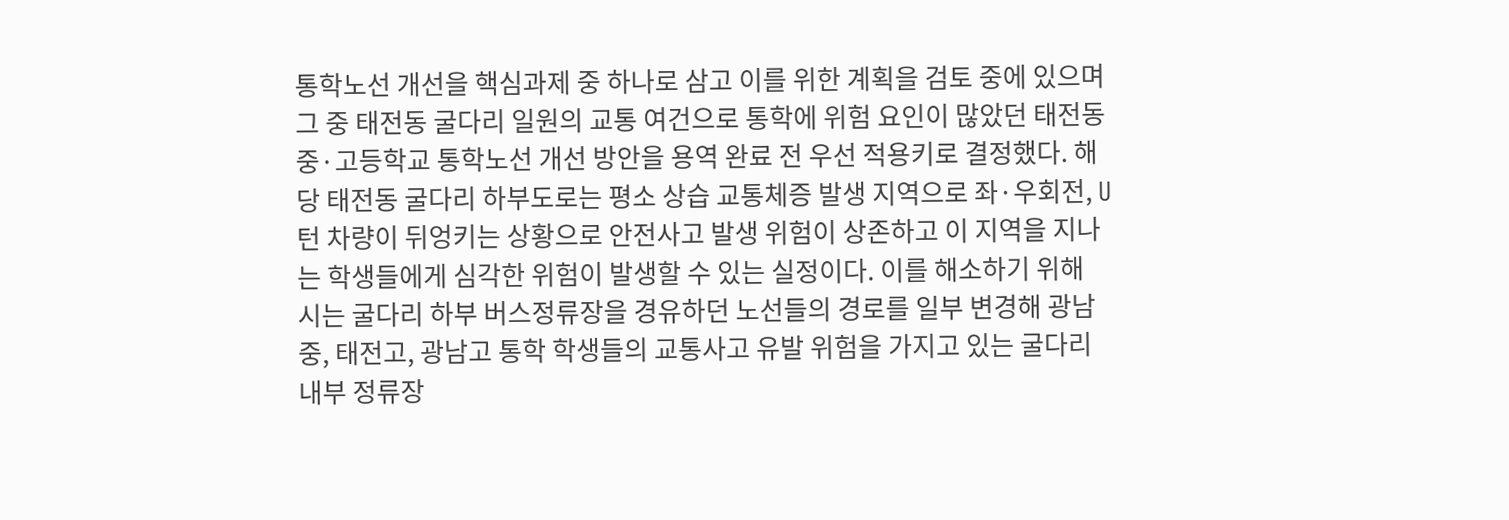통학노선 개선을 핵심과제 중 하나로 삼고 이를 위한 계획을 검토 중에 있으며 그 중 태전동 굴다리 일원의 교통 여건으로 통학에 위험 요인이 많았던 태전동 중·고등학교 통학노선 개선 방안을 용역 완료 전 우선 적용키로 결정했다. 해당 태전동 굴다리 하부도로는 평소 상습 교통체증 발생 지역으로 좌·우회전, U턴 차량이 뒤엉키는 상황으로 안전사고 발생 위험이 상존하고 이 지역을 지나는 학생들에게 심각한 위험이 발생할 수 있는 실정이다. 이를 해소하기 위해 시는 굴다리 하부 버스정류장을 경유하던 노선들의 경로를 일부 변경해 광남중, 태전고, 광남고 통학 학생들의 교통사고 유발 위험을 가지고 있는 굴다리 내부 정류장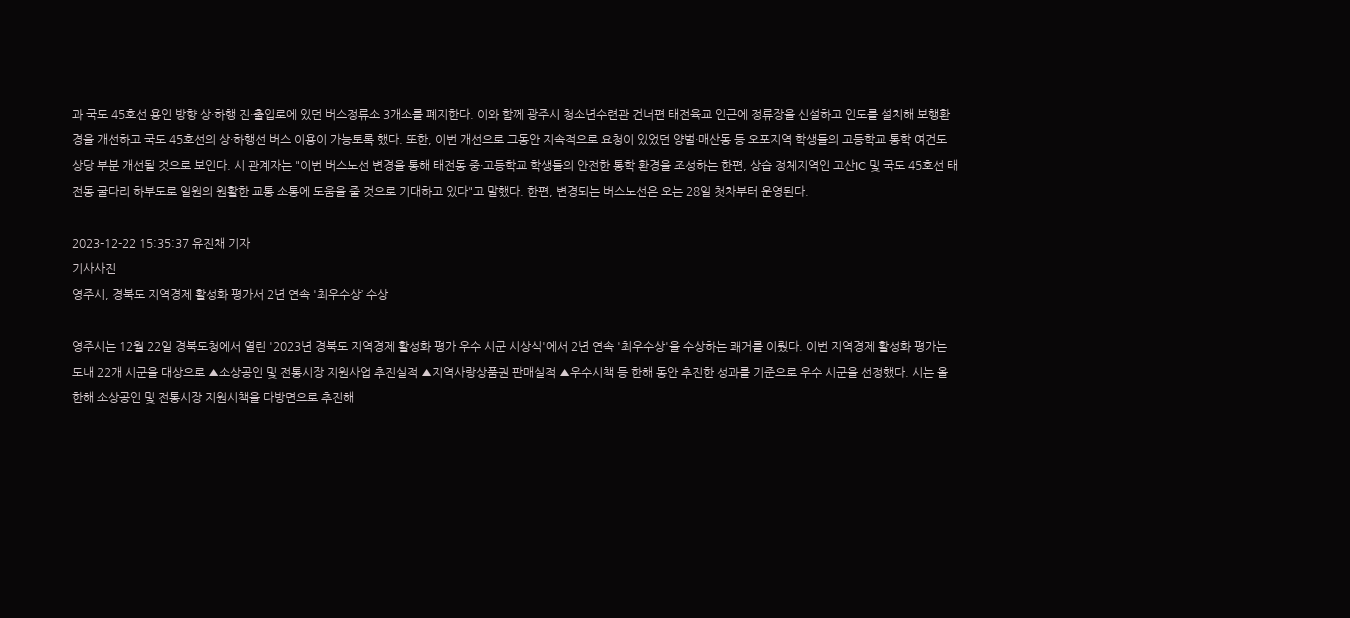과 국도 45호선 용인 방향 상·하행 진·출입로에 있던 버스정류소 3개소를 폐지한다. 이와 함께 광주시 청소년수련관 건너편 태전육교 인근에 정류장을 신설하고 인도를 설치해 보행환경을 개선하고 국도 45호선의 상·하행선 버스 이용이 가능토록 했다. 또한, 이번 개선으로 그동안 지속적으로 요청이 있었던 양벌·매산동 등 오포지역 학생들의 고등학교 통학 여건도 상당 부분 개선될 것으로 보인다. 시 관계자는 "이번 버스노선 변경을 통해 태전동 중·고등학교 학생들의 안전한 통학 환경을 조성하는 한편, 상습 정체지역인 고산IC 및 국도 45호선 태전동 굴다리 하부도로 일원의 원활한 교통 소통에 도움을 줄 것으로 기대하고 있다"고 말했다. 한편, 변경되는 버스노선은 오는 28일 첫차부터 운영된다.

2023-12-22 15:35:37 유진채 기자
기사사진
영주시, 경북도 지역경제 활성화 평가서 2년 연속 '최우수상’ 수상

영주시는 12월 22일 경북도청에서 열린 '2023년 경북도 지역경제 활성화 평가 우수 시군 시상식'에서 2년 연속 '최우수상'을 수상하는 쾌거를 이뤘다. 이번 지역경제 활성화 평가는 도내 22개 시군을 대상으로 ▲소상공인 및 전통시장 지원사업 추진실적 ▲지역사랑상품권 판매실적 ▲우수시책 등 한해 동안 추진한 성과를 기준으로 우수 시군을 선정했다. 시는 올 한해 소상공인 및 전통시장 지원시책을 다방면으로 추진해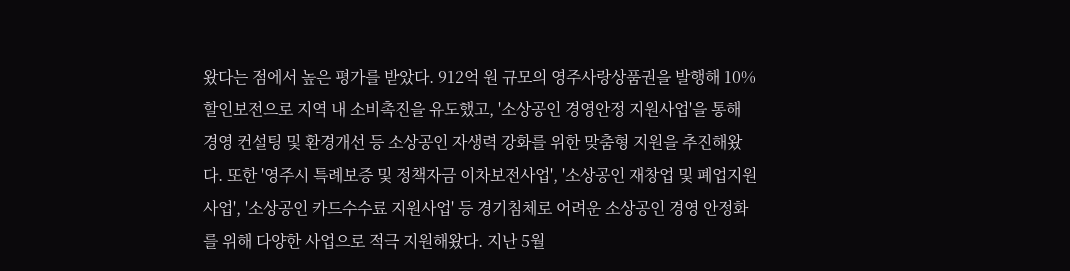왔다는 점에서 높은 평가를 받았다. 912억 원 규모의 영주사랑상품권을 발행해 10% 할인보전으로 지역 내 소비촉진을 유도했고, '소상공인 경영안정 지원사업'을 통해 경영 컨설팅 및 환경개선 등 소상공인 자생력 강화를 위한 맞춤형 지원을 추진해왔다. 또한 '영주시 특례보증 및 정책자금 이차보전사업', '소상공인 재창업 및 폐업지원사업', '소상공인 카드수수료 지원사업' 등 경기침체로 어려운 소상공인 경영 안정화를 위해 다양한 사업으로 적극 지원해왔다. 지난 5월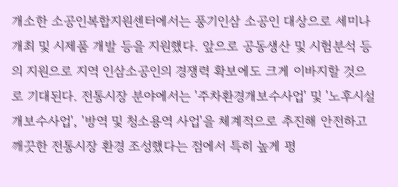개소한 소공인복합지원센터에서는 풍기인삼 소공인 대상으로 세미나 개최 및 시제품 개발 등을 지원했다. 앞으로 공동생산 및 시험분석 등의 지원으로 지역 인삼소공인의 경쟁력 확보에도 크게 이바지할 것으로 기대된다. 전통시장 분야에서는 '주차환경개보수사업' 및 '노후시설 개보수사업', '방역 및 청소용역 사업'을 체계적으로 추진해 안전하고 깨끗한 전통시장 환경 조성했다는 점에서 특히 높게 평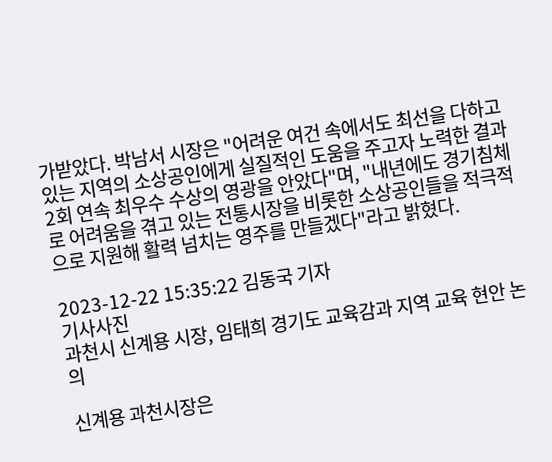가받았다. 박남서 시장은 "어려운 여건 속에서도 최선을 다하고 있는 지역의 소상공인에게 실질적인 도움을 주고자 노력한 결과 2회 연속 최우수 수상의 영광을 안았다"며, "내년에도 경기침체로 어려움을 겪고 있는 전통시장을 비롯한 소상공인들을 적극적으로 지원해 활력 넘치는 영주를 만들겠다"라고 밝혔다.

2023-12-22 15:35:22 김동국 기자
기사사진
과천시 신계용 시장, 임태희 경기도 교육감과 지역 교육 현안 논의

신계용 과천시장은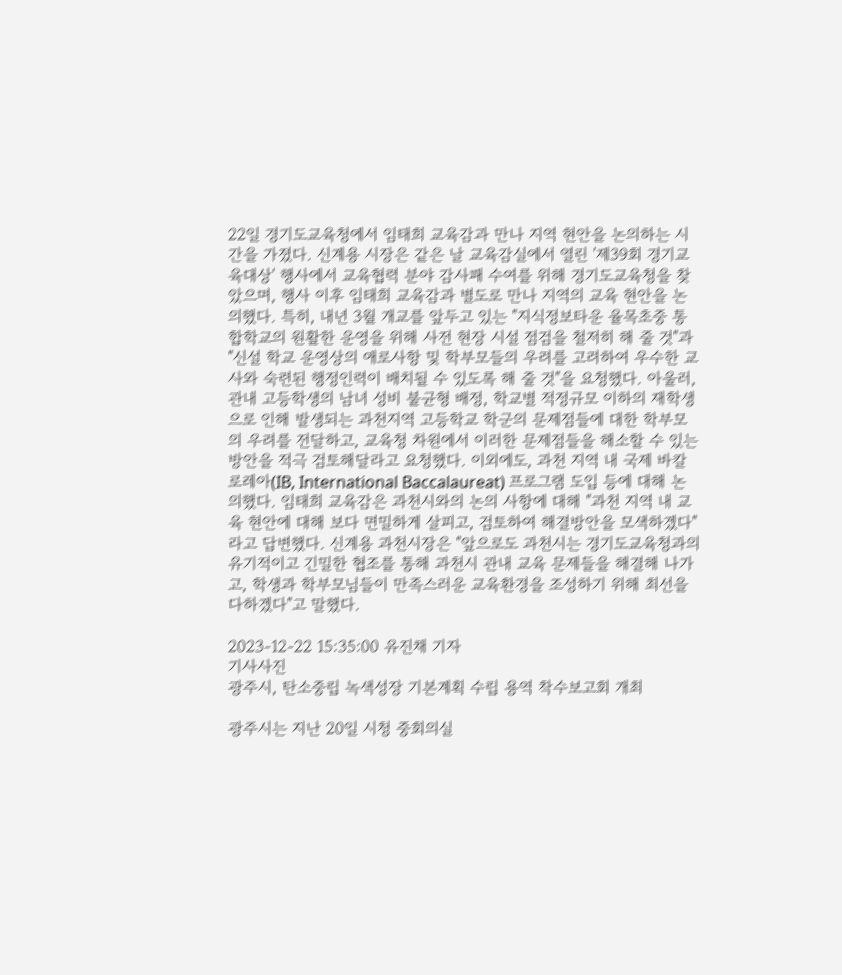22일 경기도교육청에서 임태희 교육감과 만나 지역 현안을 논의하는 시간을 가졌다. 신계용 시장은 같은 날 교육감실에서 열린 '제39회 경기교육대상' 행사에서 교육협력 분야 감사패 수여를 위해 경기도교육청을 찾았으며, 행사 이후 임태희 교육감과 별도로 만나 지역의 교육 현안을 논의했다. 특히, 내년 3월 개교를 앞두고 있는 "지식정보타운 율목초중 통합학교의 원활한 운영을 위해 사전 현장 시설 점검을 철저히 해 줄 것"과 "신설 학교 운영상의 애로사항 및 학부모들의 우려를 고려하여 우수한 교사와 숙련된 행정인력이 배치될 수 있도록 해 줄 것"을 요청했다. 아울러, 관내 고등학생의 남녀 성비 불균형 배정, 학교별 적정규모 이하의 재학생으로 인해 발생되는 과천지역 고등학교 학군의 문제점들에 대한 학부모의 우려를 전달하고, 교육청 차원에서 이러한 문제점들을 해소할 수 있는 방안을 적극 검토해달라고 요청했다. 이외에도, 과천 지역 내 국제 바칼로레아(IB, International Baccalaureat) 프로그램 도입 등에 대해 논의했다. 임태희 교육감은 과천시와의 논의 사항에 대해 "과천 지역 내 교육 현안에 대해 보다 면밀하게 살피고, 검토하여 해결방안을 모색하겠다"라고 답변했다. 신계용 과천시장은 "앞으로도 과천시는 경기도교육청과의 유기적이고 긴밀한 협조를 통해 과천시 관내 교육 문제들을 해결해 나가고, 학생과 학부모님들이 만족스러운 교육환경을 조성하기 위해 최선을 다하겠다"고 말했다.

2023-12-22 15:35:00 유진채 기자
기사사진
광주시, 탄소중립 녹색성장 기본계획 수립 용역 착수보고회 개최

광주시는 지난 20일 시청 중회의실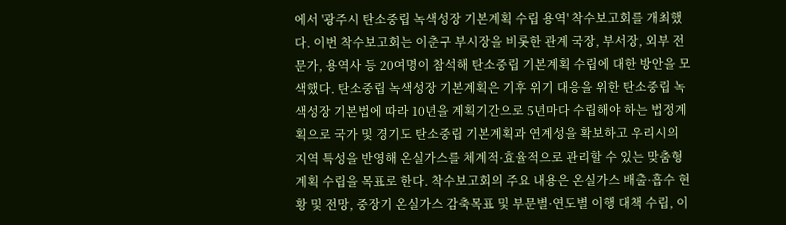에서 '광주시 탄소중립 녹색성장 기본계획 수립 용역' 착수보고회를 개최했다. 이번 착수보고회는 이춘구 부시장을 비롯한 관계 국장, 부서장, 외부 전문가, 용역사 등 20여명이 참석해 탄소중립 기본계획 수립에 대한 방안을 모색했다. 탄소중립 녹색성장 기본계획은 기후 위기 대응을 위한 탄소중립 녹색성장 기본법에 따라 10년을 계획기간으로 5년마다 수립해야 하는 법정계획으로 국가 및 경기도 탄소중립 기본계획과 연계성을 확보하고 우리시의 지역 특성을 반영해 온실가스를 체계적·효율적으로 관리할 수 있는 맞춤형 계획 수립을 목표로 한다. 착수보고회의 주요 내용은 온실가스 배출·흡수 현황 및 전망, 중장기 온실가스 감축목표 및 부문별·연도별 이행 대책 수립, 이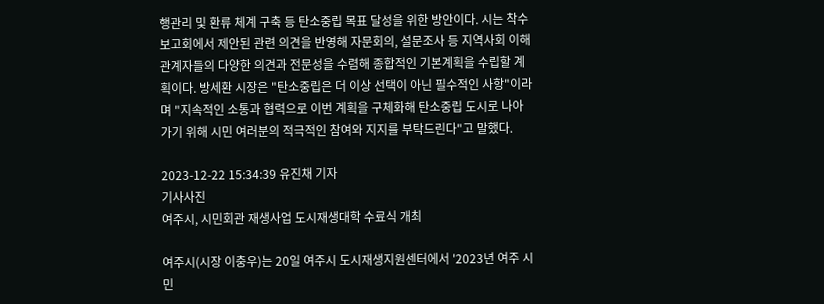행관리 및 환류 체계 구축 등 탄소중립 목표 달성을 위한 방안이다. 시는 착수보고회에서 제안된 관련 의견을 반영해 자문회의, 설문조사 등 지역사회 이해관계자들의 다양한 의견과 전문성을 수렴해 종합적인 기본계획을 수립할 계획이다. 방세환 시장은 "탄소중립은 더 이상 선택이 아닌 필수적인 사항"이라며 "지속적인 소통과 협력으로 이번 계획을 구체화해 탄소중립 도시로 나아가기 위해 시민 여러분의 적극적인 참여와 지지를 부탁드린다"고 말했다.

2023-12-22 15:34:39 유진채 기자
기사사진
여주시, 시민회관 재생사업 도시재생대학 수료식 개최

여주시(시장 이충우)는 20일 여주시 도시재생지원센터에서 '2023년 여주 시민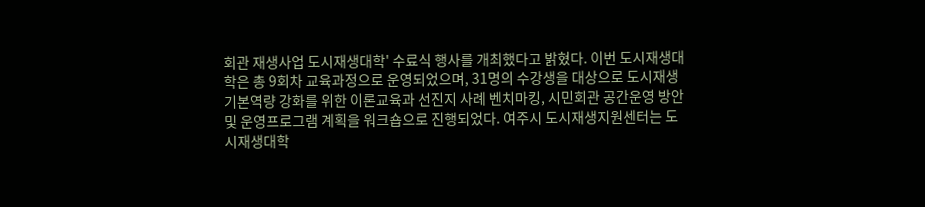회관 재생사업 도시재생대학' 수료식 행사를 개최했다고 밝혔다. 이번 도시재생대학은 총 9회차 교육과정으로 운영되었으며, 31명의 수강생을 대상으로 도시재생 기본역량 강화를 위한 이론교육과 선진지 사례 벤치마킹, 시민회관 공간운영 방안 및 운영프로그램 계획을 워크숍으로 진행되었다. 여주시 도시재생지원센터는 도시재생대학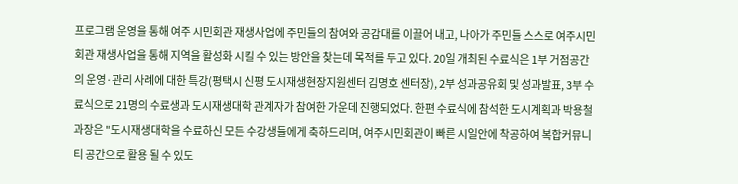프로그램 운영을 통해 여주 시민회관 재생사업에 주민들의 참여와 공감대를 이끌어 내고, 나아가 주민들 스스로 여주시민회관 재생사업을 통해 지역을 활성화 시킬 수 있는 방안을 찾는데 목적를 두고 있다. 20일 개최된 수료식은 1부 거점공간의 운영·관리 사례에 대한 특강(평택시 신평 도시재생현장지원센터 김명호 센터장), 2부 성과공유회 및 성과발표, 3부 수료식으로 21명의 수료생과 도시재생대학 관계자가 참여한 가운데 진행되었다. 한편 수료식에 참석한 도시계획과 박용철 과장은 "도시재생대학을 수료하신 모든 수강생들에게 축하드리며, 여주시민회관이 빠른 시일안에 착공하여 복합커뮤니티 공간으로 활용 될 수 있도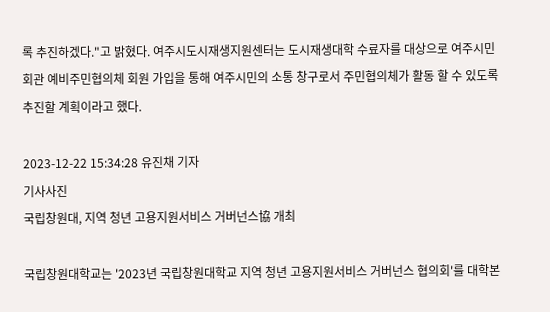록 추진하겠다."고 밝혔다. 여주시도시재생지원센터는 도시재생대학 수료자를 대상으로 여주시민회관 예비주민협의체 회원 가입을 통해 여주시민의 소통 창구로서 주민협의체가 활동 할 수 있도록 추진할 계획이라고 했다.

2023-12-22 15:34:28 유진채 기자
기사사진
국립창원대, 지역 청년 고용지원서비스 거버넌스協 개최

국립창원대학교는 '2023년 국립창원대학교 지역 청년 고용지원서비스 거버넌스 협의회'를 대학본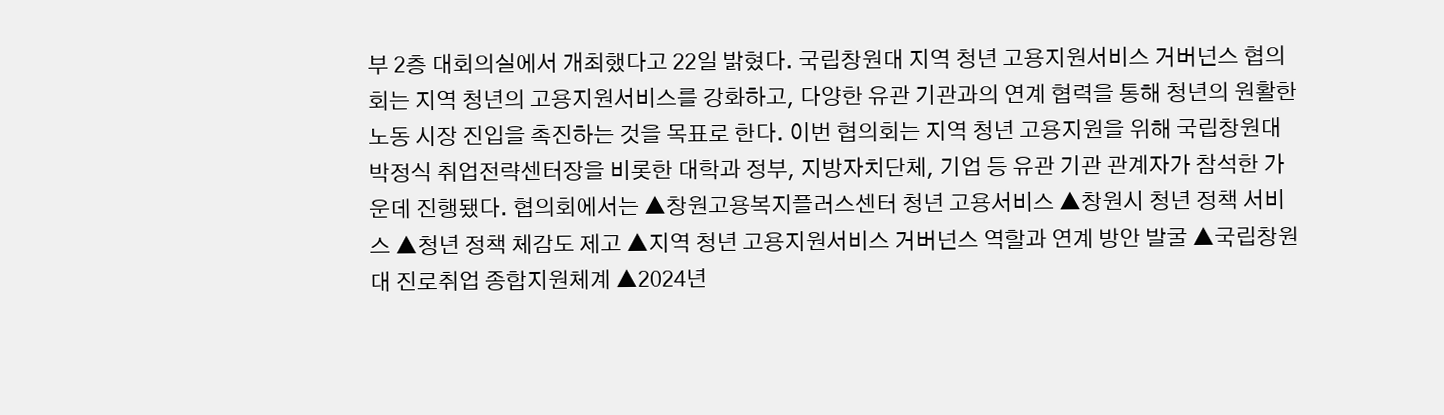부 2층 대회의실에서 개최했다고 22일 밝혔다. 국립창원대 지역 청년 고용지원서비스 거버넌스 협의회는 지역 청년의 고용지원서비스를 강화하고, 다양한 유관 기관과의 연계 협력을 통해 청년의 원활한 노동 시장 진입을 촉진하는 것을 목표로 한다. 이번 협의회는 지역 청년 고용지원을 위해 국립창원대 박정식 취업전략센터장을 비롯한 대학과 정부, 지방자치단체, 기업 등 유관 기관 관계자가 참석한 가운데 진행됐다. 협의회에서는 ▲창원고용복지플러스센터 청년 고용서비스 ▲창원시 청년 정책 서비스 ▲청년 정책 체감도 제고 ▲지역 청년 고용지원서비스 거버넌스 역할과 연계 방안 발굴 ▲국립창원대 진로취업 종합지원체계 ▲2024년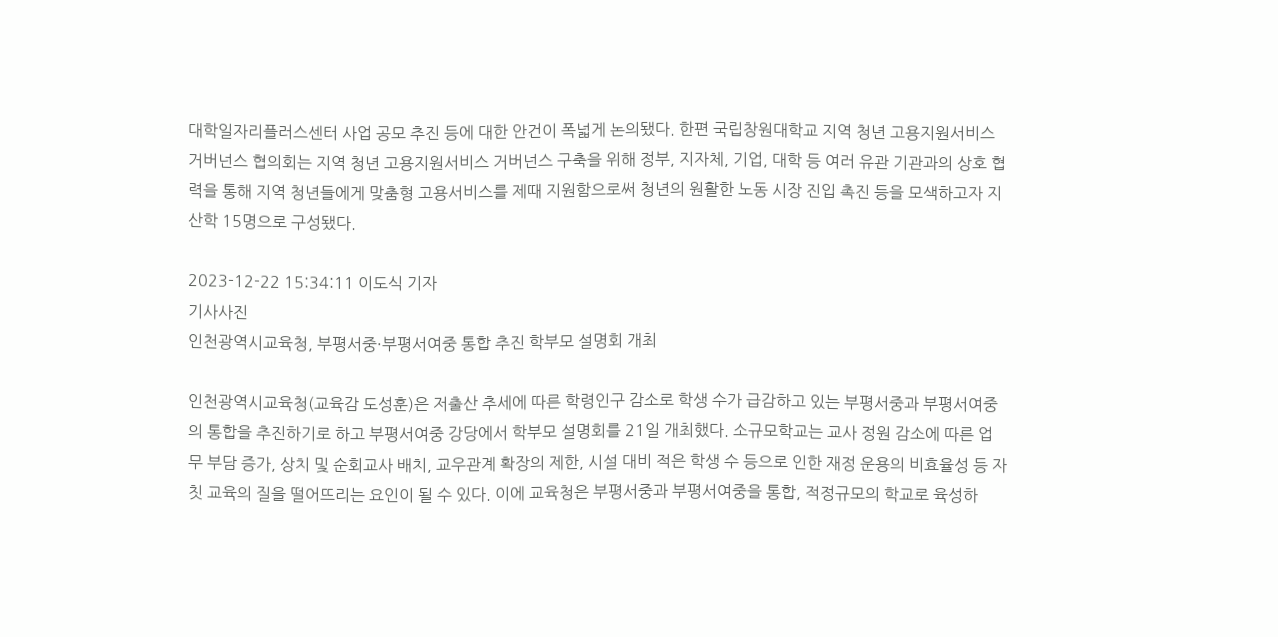대학일자리플러스센터 사업 공모 추진 등에 대한 안건이 폭넓게 논의됐다. 한편 국립창원대학교 지역 청년 고용지원서비스 거버넌스 협의회는 지역 청년 고용지원서비스 거버넌스 구축을 위해 정부, 지자체, 기업, 대학 등 여러 유관 기관과의 상호 협력을 통해 지역 청년들에게 맞춤형 고용서비스를 제때 지원함으로써 청년의 원활한 노동 시장 진입 촉진 등을 모색하고자 지산학 15명으로 구성됐다.

2023-12-22 15:34:11 이도식 기자
기사사진
인천광역시교육청, 부평서중·부평서여중 통합 추진 학부모 설명회 개최

인천광역시교육청(교육감 도성훈)은 저출산 추세에 따른 학령인구 감소로 학생 수가 급감하고 있는 부평서중과 부평서여중의 통합을 추진하기로 하고 부평서여중 강당에서 학부모 설명회를 21일 개최했다. 소규모학교는 교사 정원 감소에 따른 업무 부담 증가, 상치 및 순회교사 배치, 교우관계 확장의 제한, 시설 대비 적은 학생 수 등으로 인한 재정 운용의 비효율성 등 자칫 교육의 질을 떨어뜨리는 요인이 될 수 있다. 이에 교육청은 부평서중과 부평서여중을 통합, 적정규모의 학교로 육성하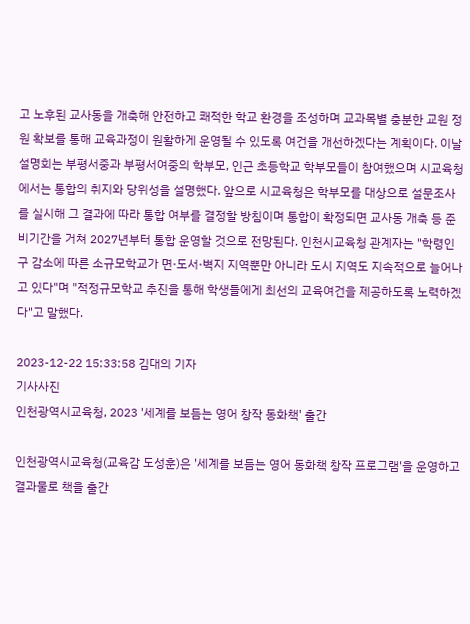고 노후된 교사동을 개축해 안전하고 쾌적한 학교 환경을 조성하며 교과목별 충분한 교원 정원 확보를 통해 교육과정이 원활하게 운영될 수 있도록 여건을 개선하겠다는 계획이다. 이날 설명회는 부평서중과 부평서여중의 학부모, 인근 초등학교 학부모들이 참여했으며 시교육청에서는 통합의 취지와 당위성을 설명했다. 앞으로 시교육청은 학부모를 대상으로 설문조사를 실시해 그 결과에 따라 통합 여부를 결정할 방침이며 통합이 확정되면 교사동 개축 등 준비기간을 거쳐 2027년부터 통합 운영할 것으로 전망된다. 인천시교육청 관계자는 "학령인구 감소에 따른 소규모학교가 면·도서·벽지 지역뿐만 아니라 도시 지역도 지속적으로 늘어나고 있다"며 "적정규모학교 추진을 통해 학생들에게 최선의 교육여건을 제공하도록 노력하겠다"고 말했다.

2023-12-22 15:33:58 김대의 기자
기사사진
인천광역시교육청, 2023 '세계를 보듬는 영어 창작 동화책' 출간

인천광역시교육청(교육감 도성훈)은 '세계를 보듬는 영어 동화책 창작 프로그램'을 운영하고 결과물로 책을 출간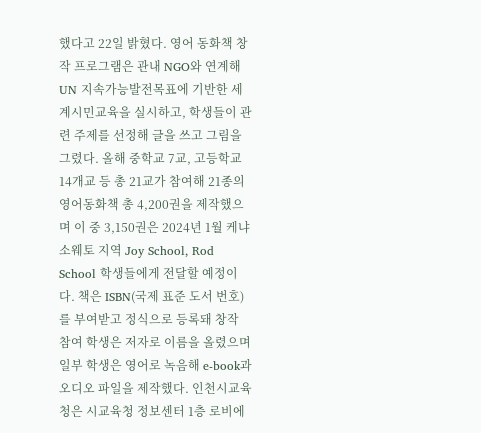했다고 22일 밝혔다. 영어 동화책 창작 프로그램은 관내 NGO와 연계해 UN 지속가능발전목표에 기반한 세계시민교육을 실시하고, 학생들이 관련 주제를 선정해 글을 쓰고 그림을 그렸다. 올해 중학교 7교, 고등학교 14개교 등 총 21교가 참여해 21종의 영어동화책 총 4,200권을 제작했으며 이 중 3,150권은 2024년 1월 케냐 소웨토 지역 Joy School, Rod School 학생들에게 전달할 예정이다. 책은 ISBN(국제 표준 도서 번호)를 부여받고 정식으로 등록돼 창작 참여 학생은 저자로 이름을 올렸으며 일부 학생은 영어로 녹음해 e-book과 오디오 파일을 제작했다. 인천시교육청은 시교육청 정보센터 1층 로비에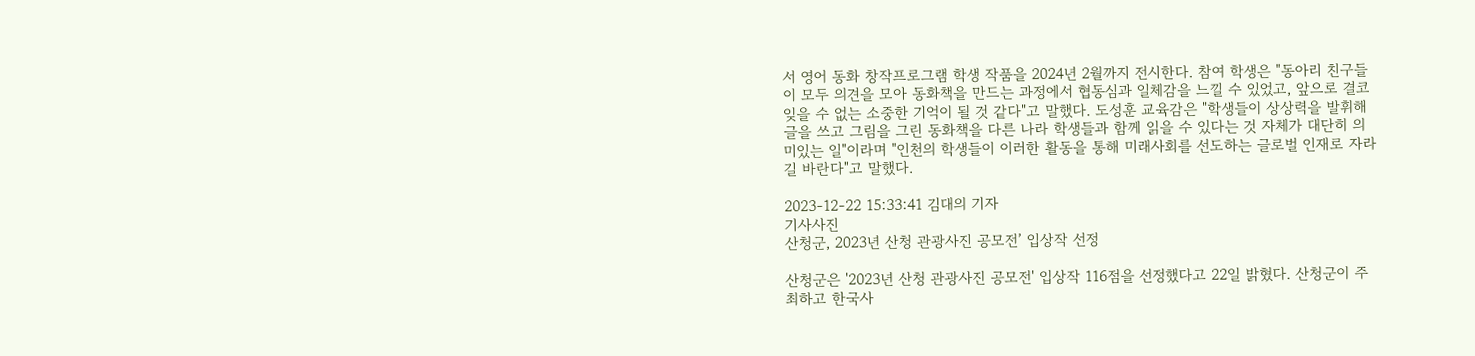서 영어 동화 창작프로그램 학생 작품을 2024년 2월까지 전시한다. 참여 학생은 "동아리 친구들이 모두 의견을 모아 동화책을 만드는 과정에서 협동심과 일체감을 느낄 수 있었고, 앞으로 결코 잊을 수 없는 소중한 기억이 될 것 같다"고 말했다. 도성훈 교육감은 "학생들이 상상력을 발휘해 글을 쓰고 그림을 그린 동화책을 다른 나라 학생들과 함께 읽을 수 있다는 것 자체가 대단히 의미있는 일"이라며 "인천의 학생들이 이러한 활동을 통해 미래사회를 선도하는 글로벌 인재로 자라길 바란다"고 말했다.

2023-12-22 15:33:41 김대의 기자
기사사진
산청군, 2023년 산청 관광사진 공모전’ 입상작 선정

산청군은 '2023년 산청 관광사진 공모전' 입상작 116점을 선정했다고 22일 밝혔다. 산청군이 주최하고 한국사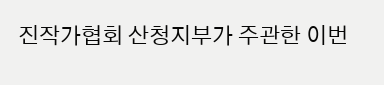진작가협회 산청지부가 주관한 이번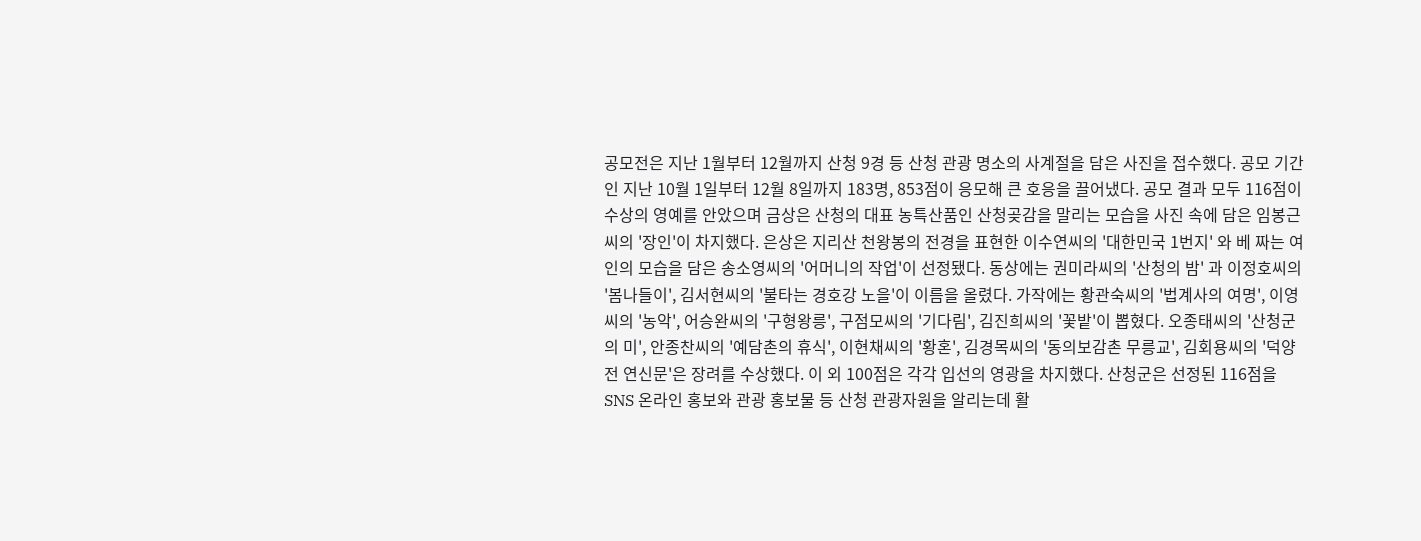공모전은 지난 1월부터 12월까지 산청 9경 등 산청 관광 명소의 사계절을 담은 사진을 접수했다. 공모 기간인 지난 10월 1일부터 12월 8일까지 183명, 853점이 응모해 큰 호응을 끌어냈다. 공모 결과 모두 116점이 수상의 영예를 안았으며 금상은 산청의 대표 농특산품인 산청곶감을 말리는 모습을 사진 속에 담은 임봉근씨의 '장인'이 차지했다. 은상은 지리산 천왕봉의 전경을 표현한 이수연씨의 '대한민국 1번지' 와 베 짜는 여인의 모습을 담은 송소영씨의 '어머니의 작업'이 선정됐다. 동상에는 권미라씨의 '산청의 밤' 과 이정호씨의 '봄나들이', 김서현씨의 '불타는 경호강 노을'이 이름을 올렸다. 가작에는 황관숙씨의 '법계사의 여명', 이영씨의 '농악', 어승완씨의 '구형왕릉', 구점모씨의 '기다림', 김진희씨의 '꽃밭'이 뽑혔다. 오종태씨의 '산청군의 미', 안종찬씨의 '예담촌의 휴식', 이현채씨의 '황혼', 김경목씨의 '동의보감촌 무릉교', 김회용씨의 '덕양전 연신문'은 장려를 수상했다. 이 외 100점은 각각 입선의 영광을 차지했다. 산청군은 선정된 116점을 SNS 온라인 홍보와 관광 홍보물 등 산청 관광자원을 알리는데 활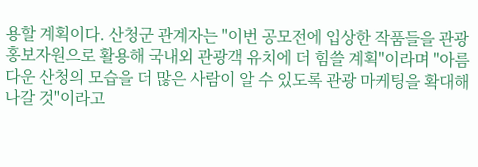용할 계획이다. 산청군 관계자는 "이번 공모전에 입상한 작품들을 관광 홍보자원으로 활용해 국내외 관광객 유치에 더 힘쓸 계획"이라며 "아름다운 산청의 모습을 더 많은 사람이 알 수 있도록 관광 마케팅을 확대해 나갈 것"이라고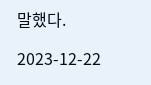말했다.

2023-12-22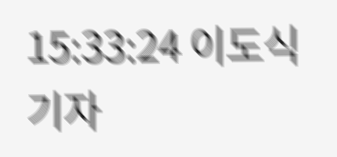15:33:24 이도식 기자